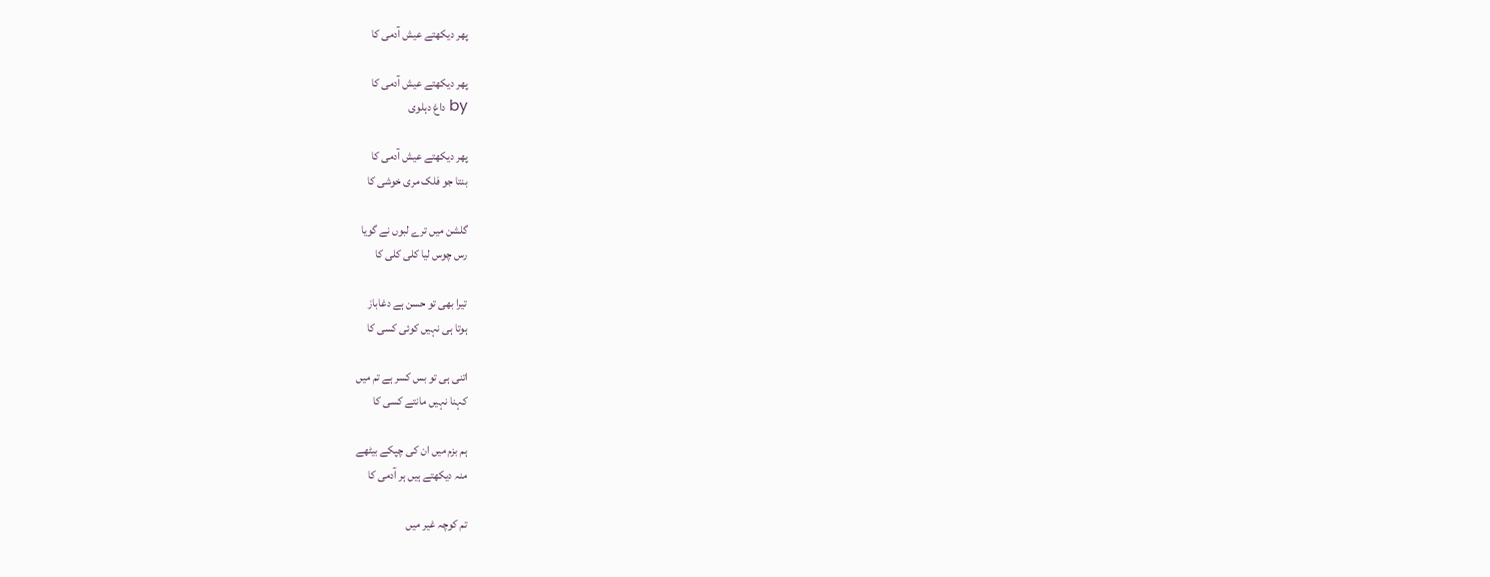پھر دیکھتے عیش آدمی کا

پھر دیکھتے عیش آدمی کا
by داغ دہلوی

پھر دیکھتے عیش آدمی کا
بنتا جو فلک مری خوشی کا

گلشن میں ترے لبوں نے گویا
رس چوس لیا کلی کلی کا

تیرا بھی تو حسن ہے دغاباز
ہوتا ہی نہیں کوئی کسی کا

اتنی ہی تو بس کسر ہے تم میں
کہنا نہیں مانتے کسی کا

ہم بزم میں ان کی چپکے بیٹھے
منہ دیکھتے ہیں ہر آدمی کا

تم کوچہ غیر میں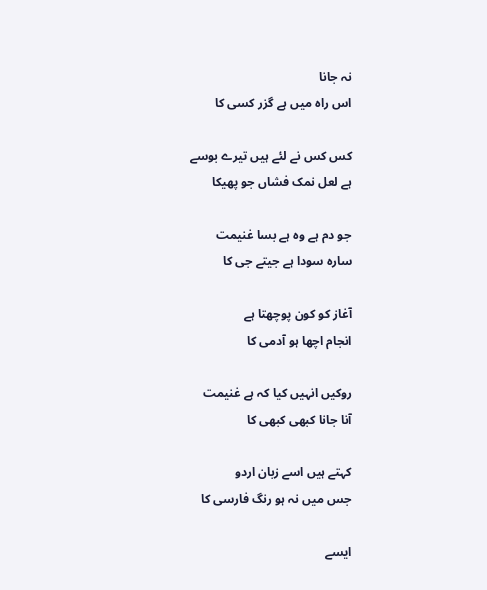نہ جانا
اس راہ میں ہے گزر کسی کا

کس کس نے لئے ہیں تیرے بوسے
ہے لعل نمک فشاں جو پھیکا

جو دم ہے وہ ہے بسا غنیمت
سارہ سودا ہے جیتے جی کا

آغاز کو کون پوچھتا ہے
انجام اچھا ہو آدمی کا

روکیں انہیں کیا کہ ہے غنیمت
آنا جانا کبھی کبھی کا

کہتے ہیں اسے زبان اردو
جس میں نہ ہو رنگ فارسی کا

ایسے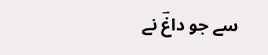سے جو داغؔ نے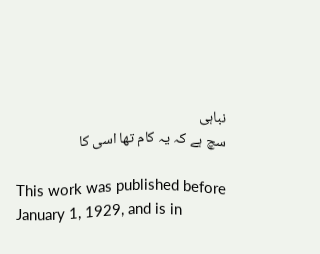نباہی
سچ ہے کہ یہ کام تھا اسی کا

This work was published before January 1, 1929, and is in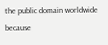the public domain worldwide because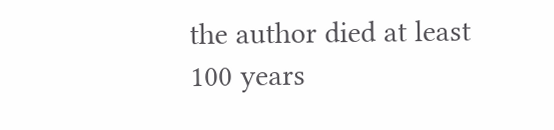the author died at least 100 years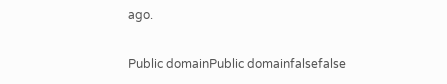ago.

Public domainPublic domainfalsefalse